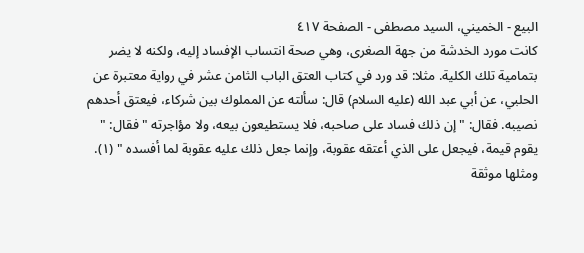البيع - الخميني، السيد مصطفى - الصفحة ٤١٧
كانت مورد الخدشة من جهة الصغرى، وهي صحة انتساب الإفساد إليه، ولكنه لا يضر بتمامية تلك الكلية. مثلا: قد ورد في كتاب العتق الباب الثامن عشر في رواية معتبرة عن الحلبي، عن أبي عبد الله (عليه السلام) قال: سألته عن المملوك بين شركاء، فيعتق أحدهم نصيبه. فقال: " إن ذلك فساد على صاحبه، فلا يستطيعون بيعه، ولا مؤاجرته " فقال: " يقوم قيمة، فيجعل على الذي أعتقه عقوبة، وإنما جعل ذلك عليه عقوبة لما أفسده " (١). ومثلها موثقة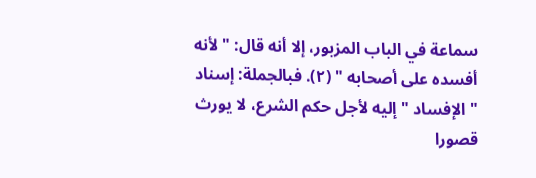سماعة في الباب المزبور، إلا أنه قال: " لأنه أفسده على أصحابه " (٢). فبالجملة: إسناد " الإفساد " إليه لأجل حكم الشرع، لا يورث قصورا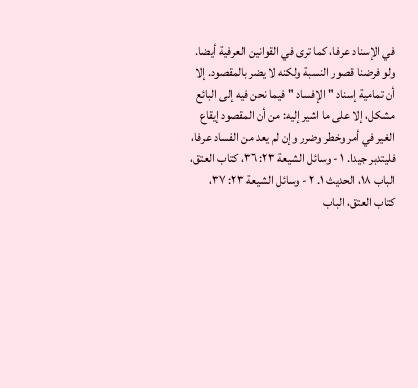في الإسناد عرفا، كما ترى في القوانين العرفية أيضا. ولو فرضنا قصور النسبة ولكنه لا يضر بالمقصود. إلا أن تمامية إسناد " الإفساد " فيما نحن فيه إلى البائع مشكل، إلا على ما اشير إليه: من أن المقصود إيقاع الغير في أمر وخطر وضرر وإن لم يعد من الفساد عرفا، فليتدبر جيدا. ١ - وسائل الشيعة ٢٣: ٣٦، كتاب العتق، الباب ١٨، الحديث ١. ٢ - وسائل الشيعة ٢٣: ٣٧، كتاب العتق، الباب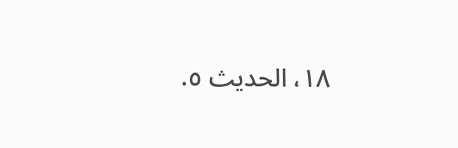١٨، الحديث ٥.